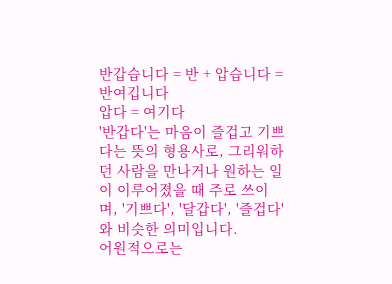반갑습니다 = 반 + 압습니다 = 반여깁니다
압다 = 여기다
'반갑다'는 마음이 즐겁고 기쁘다는 뜻의 형용사로, 그리워하던 사람을 만나거나 원하는 일이 이루어졌을 때 주로 쓰이며, '기쁘다', '달갑다', '즐겁다'와 비슷한 의미입니다.
어원적으로는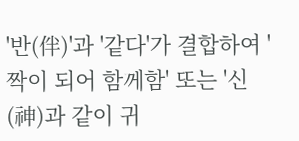'반(伴)'과 '같다'가 결합하여 '짝이 되어 함께함' 또는 '신(神)과 같이 귀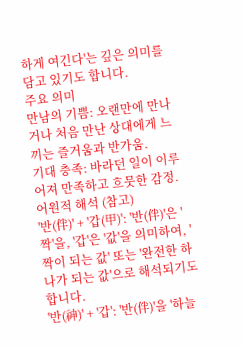하게 여긴다'는 깊은 의미를 담고 있기도 합니다.
주요 의미
만남의 기쁨: 오랜만에 만나거나 처음 만난 상대에게 느끼는 즐거움과 반가움.
기대 충족: 바라던 일이 이루어져 만족하고 흐뭇한 감정.
어원적 해석 (참고)
'반(伴)' + '갑(甲)': '반(伴)'은 '짝'을, '갑'은 '값'을 의미하여, '짝이 되는 값' 또는 '완전한 하나가 되는 값'으로 해석되기도 합니다.
'반(神)' + '갑': '반(伴)'을 '하늘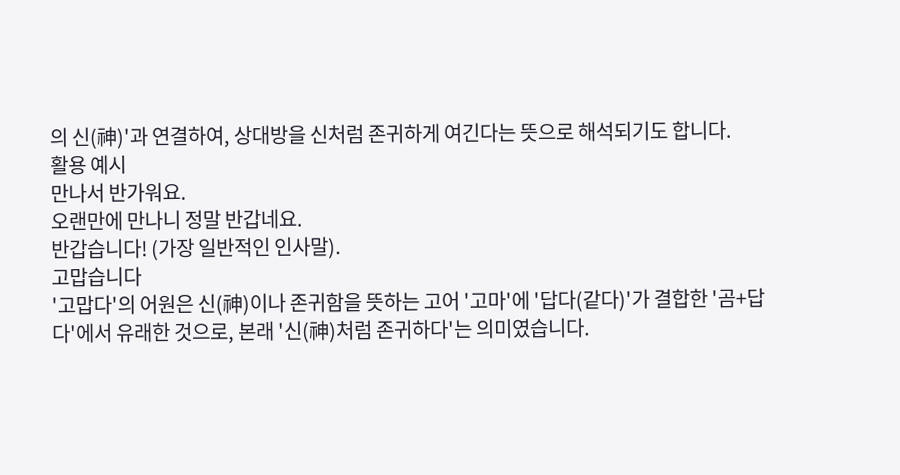의 신(神)'과 연결하여, 상대방을 신처럼 존귀하게 여긴다는 뜻으로 해석되기도 합니다.
활용 예시
만나서 반가워요.
오랜만에 만나니 정말 반갑네요.
반갑습니다! (가장 일반적인 인사말).
고맙습니다
'고맙다'의 어원은 신(神)이나 존귀함을 뜻하는 고어 '고마'에 '답다(같다)'가 결합한 '곰+답다'에서 유래한 것으로, 본래 '신(神)처럼 존귀하다'는 의미였습니다.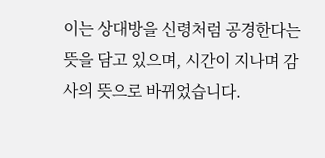이는 상대방을 신령처럼 공경한다는 뜻을 담고 있으며, 시간이 지나며 감사의 뜻으로 바뀌었습니다.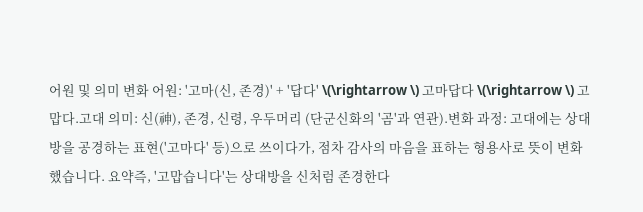어원 및 의미 변화 어원: '고마(신, 존경)' + '답다' \(\rightarrow \) 고마답다 \(\rightarrow \) 고맙다.고대 의미: 신(神), 존경, 신령, 우두머리 (단군신화의 '곰'과 연관).변화 과정: 고대에는 상대방을 공경하는 표현('고마다' 등)으로 쓰이다가, 점차 감사의 마음을 표하는 형용사로 뜻이 변화했습니다. 요약즉, '고맙습니다'는 상대방을 신처럼 존경한다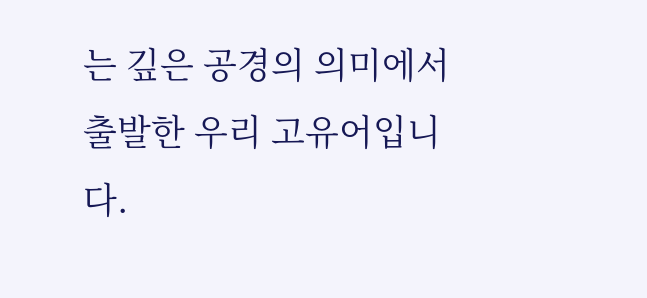는 깊은 공경의 의미에서 출발한 우리 고유어입니다.